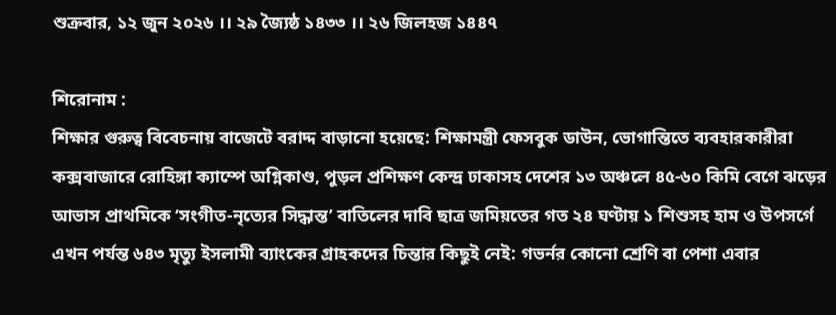শুক্রবার, ১২ জুন ২০২৬ ।। ২৯ জ্যৈষ্ঠ ১৪৩৩ ।। ২৬ জিলহজ ১৪৪৭

শিরোনাম :
শিক্ষার গুরুত্ব বিবেচনায় বাজেটে বরাদ্দ বাড়ানো হয়েছে: শিক্ষামন্ত্রী ফেসবুক ডাউন, ভোগান্তিতে ব্যবহারকারীরা  কক্সবাজারে রোহিঙ্গা ক্যাম্পে অগ্নিকাণ্ড, পুড়ল প্রশিক্ষণ কেন্দ্র ঢাকাসহ দেশের ১৩ অঞ্চলে ৪৫-৬০ কিমি বেগে ঝড়ের আভাস প্রাথমিকে ‘সংগীত-নৃত্যের সিদ্ধান্ত’ বাতিলের দাবি ছাত্র জমিয়তের গত ২৪ ঘণ্টায় ১ শিশুসহ হাম ও উপসর্গে এখন পর্যন্ত ৬৪৩ মৃত্যু ইসলামী ব্যাংকের গ্রাহকদের চিন্তার কিছুই নেই: গভর্নর কোনো শ্রেণি বা পেশা এবার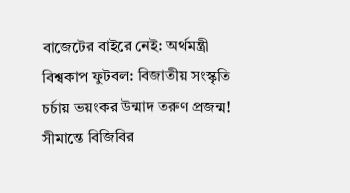বাজেটের বাইরে নেই: অর্থমন্ত্রী বিশ্বকাপ ফুটবল: বিজাতীয় সংস্কৃতি চর্চায় ভয়ংকর উন্মাদ তরুণ প্রজন্ম!  সীমান্তে বিজিবির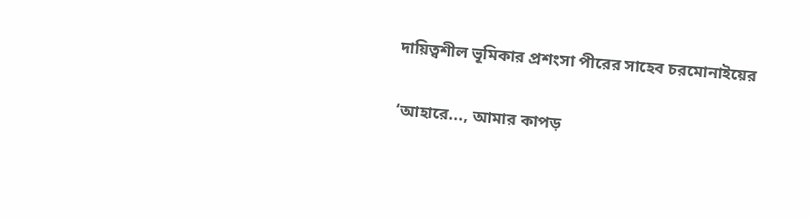দায়িত্বশীল ভূমিকার প্রশংসা পীরের সাহেব চরমোনাইয়ের

‘আহারে..., আমার কাপড়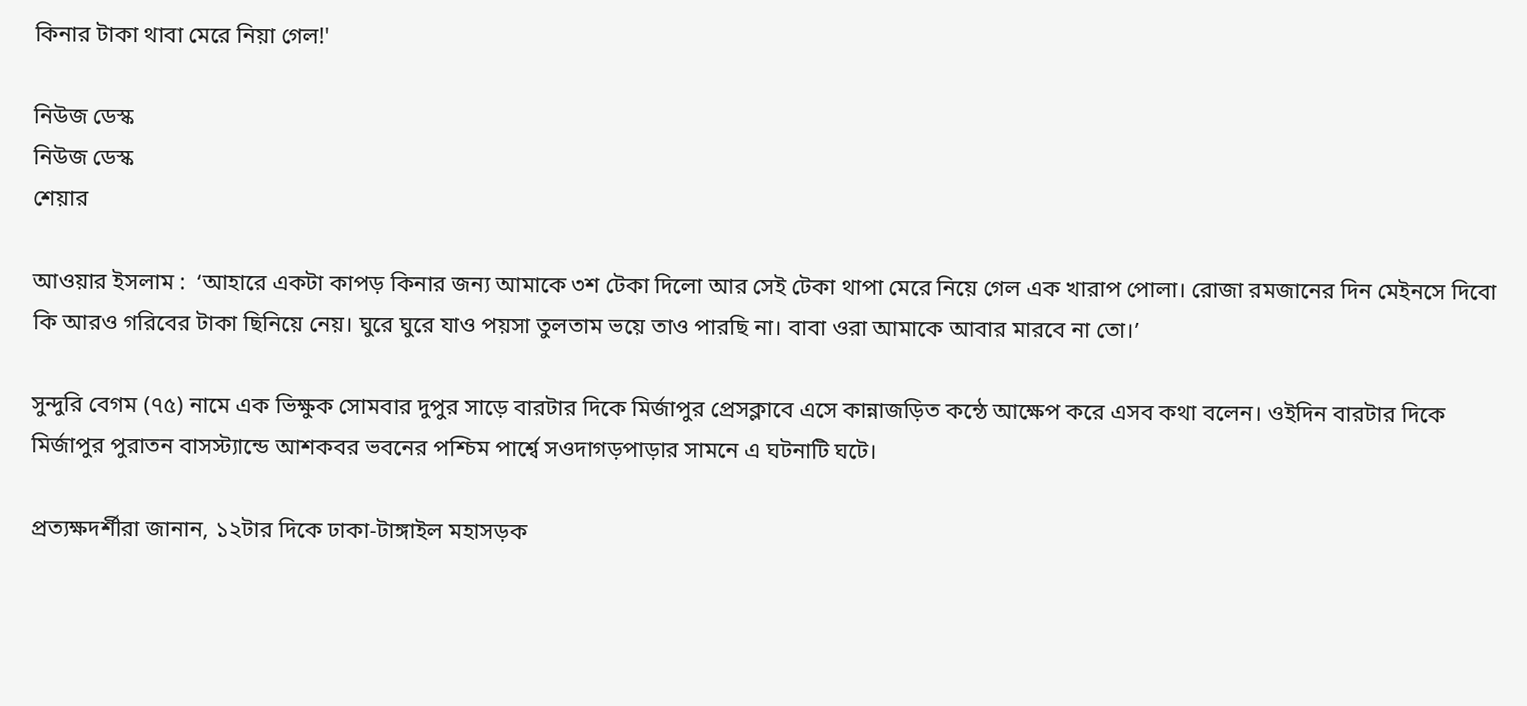কিনার টাকা থাবা মেরে নিয়া গেল!'

নিউজ ডেস্ক
নিউজ ডেস্ক
শেয়ার

আওয়ার ইসলাম :  ‘আহারে একটা কাপড় কিনার জন্য আমাকে ৩শ টেকা দিলো আর সেই টেকা থাপা মেরে নিয়ে গেল এক খারাপ পোলা। রোজা রমজানের দিন মেইনসে দিবো কি আরও গরিবের টাকা ছিনিয়ে নেয়। ঘুরে ঘুরে যাও পয়সা তুলতাম ভয়ে তাও পারছি না। বাবা ওরা আমাকে আবার মারবে না তো।’

সুন্দুরি বেগম (৭৫) নামে এক ভিক্ষুক সোমবার দুপুর সাড়ে বারটার দিকে মির্জাপুর প্রেসক্লাবে এসে কান্নাজড়িত কন্ঠে আক্ষেপ করে এসব কথা বলেন। ওইদিন বারটার দিকে মির্জাপুর পুরাতন বাসস্ট্যান্ডে আশকবর ভবনের পশ্চিম পার্শ্বে সওদাগড়পাড়ার সামনে এ ঘটনাটি ঘটে।

প্রত্যক্ষদর্শীরা জানান, ১২টার দিকে ঢাকা-টাঙ্গাইল মহাসড়ক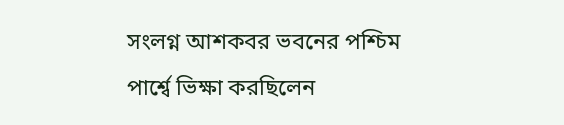সংলগ্ন আশকবর ভবনের পশ্চিম পার্শ্বে ভিক্ষা করছিলেন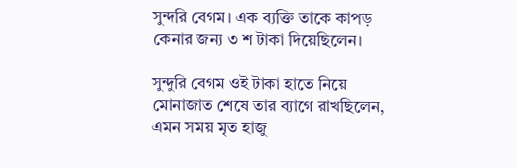সুন্দরি বেগম। এক ব্যক্তি তাকে কাপড় কেনার জন্য ৩ শ টাকা দিয়েছিলেন।

সুন্দুরি বেগম ওই টাকা হাতে নিয়ে মোনাজাত শেষে তার ব্যাগে রাখছিলেন, এমন সময় মৃত হাজু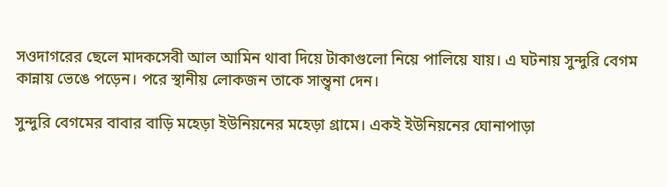সওদাগরের ছেলে মাদকসেবী আল আমিন থাবা দিয়ে টাকাগুলো নিয়ে পালিয়ে যায়। এ ঘটনায় সুন্দুরি বেগম কান্নায় ভেঙে পড়েন। পরে স্থানীয় লোকজন তাকে সান্ত্বনা দেন।

সুন্দুরি বেগমের বাবার বাড়ি মহেড়া ইউনিয়নের মহেড়া গ্রামে। একই ইউনিয়নের ঘোনাপাড়া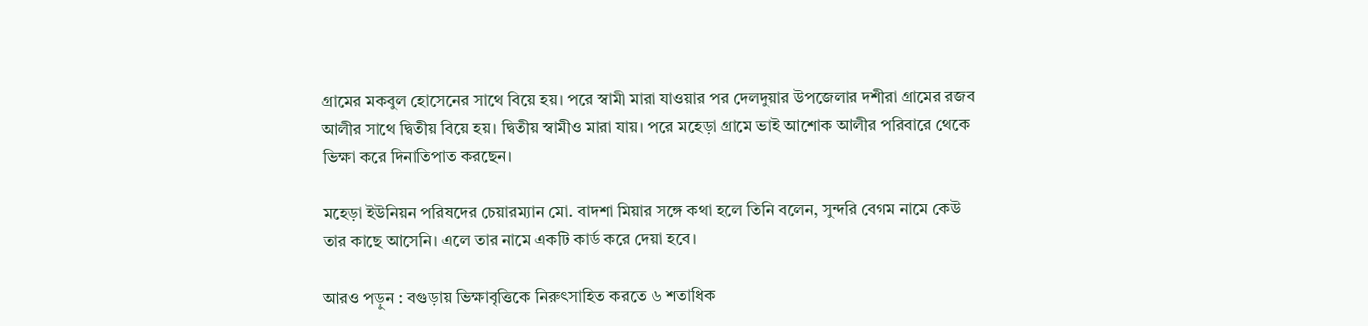গ্রামের মকবুল হোসেনের সাথে বিয়ে হয়। পরে স্বামী মারা যাওয়ার পর দেলদুয়ার উপজেলার দশীরা গ্রামের রজব আলীর সাথে দ্বিতীয় বিয়ে হয়। দ্বিতীয় স্বামীও মারা যায়। পরে মহেড়া গ্রামে ভাই আশোক আলীর পরিবারে থেকে ভিক্ষা করে দিনাতিপাত করছেন।

মহেড়া ইউনিয়ন পরিষদের চেয়ারম্যান মো. বাদশা মিয়ার সঙ্গে কথা হলে তিনি বলেন, সুন্দরি বেগম নামে কেউ তার কাছে আসেনি। এলে তার নামে একটি কার্ড করে দেয়া হবে।

আরও পড়ুন : বগুড়ায় ভিক্ষাবৃত্তিকে নিরুৎসাহিত করতে ৬ শতাধিক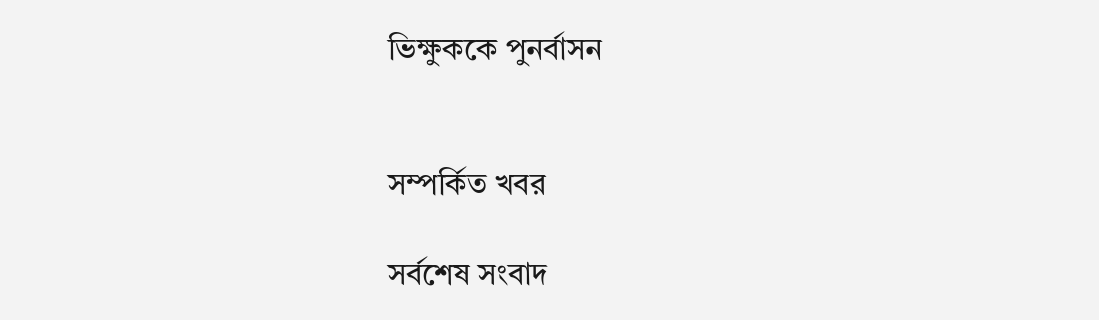ভিক্ষুককে পুনর্বাসন


সম্পর্কিত খবর

সর্বশেষ সংবাদ